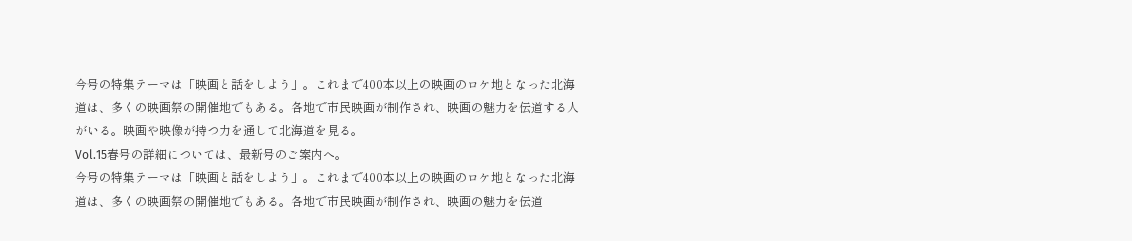今号の特集テーマは「映画と話をしよう」。これまで400本以上の映画のロケ地となった北海道は、多くの映画祭の開催地でもある。各地で市民映画が制作され、映画の魅力を伝道する人がいる。映画や映像が持つ力を通して北海道を見る。
Vol.15春号の詳細については、最新号のご案内へ。
今号の特集テーマは「映画と話をしよう」。これまで400本以上の映画のロケ地となった北海道は、多くの映画祭の開催地でもある。各地で市民映画が制作され、映画の魅力を伝道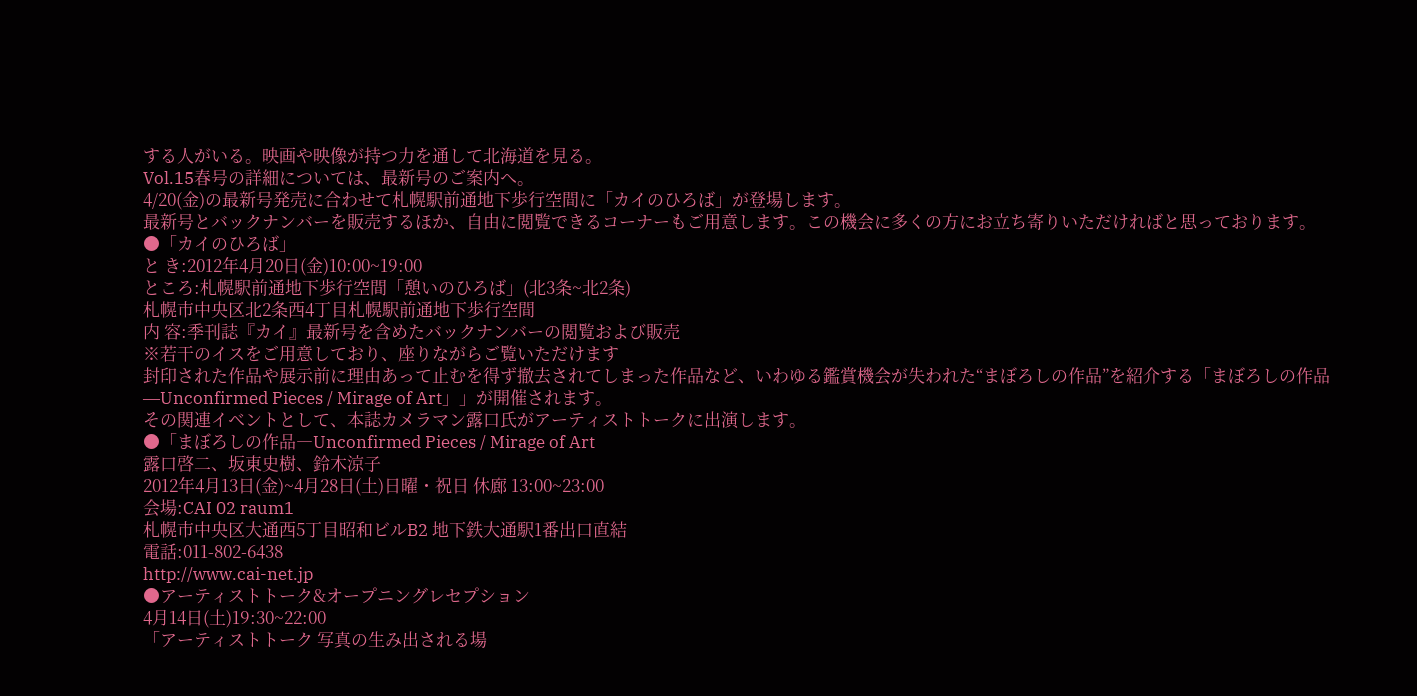する人がいる。映画や映像が持つ力を通して北海道を見る。
Vol.15春号の詳細については、最新号のご案内へ。
4/20(金)の最新号発売に合わせて札幌駅前通地下歩行空間に「カイのひろば」が登場します。
最新号とバックナンバーを販売するほか、自由に閲覧できるコーナーもご用意します。この機会に多くの方にお立ち寄りいただければと思っております。
●「カイのひろば」
と き:2012年4月20日(金)10:00~19:00
ところ:札幌駅前通地下歩行空間「憩いのひろば」(北3条~北2条)
札幌市中央区北2条西4丁目札幌駅前通地下歩行空間
内 容:季刊誌『カイ』最新号を含めたバックナンバーの閲覧および販売
※若干のイスをご用意しており、座りながらご覧いただけます
封印された作品や展示前に理由あって止むを得ず撤去されてしまった作品など、いわゆる鑑賞機会が失われた“まぼろしの作品”を紹介する「まぼろしの作品―Unconfirmed Pieces / Mirage of Art」」が開催されます。
その関連イベントとして、本誌カメラマン露口氏がアーティストトークに出演します。
●「まぼろしの作品―Unconfirmed Pieces / Mirage of Art
露口啓二、坂東史樹、鈴木涼子
2012年4月13日(金)~4月28日(土)日曜・祝日 休廊 13:00~23:00
会場:CAI 02 raum1
札幌市中央区大通西5丁目昭和ビルB2 地下鉄大通駅1番出口直結
電話:011-802-6438
http://www.cai-net.jp
●アーティストトーク&オープニングレセプション
4月14日(土)19:30~22:00
「アーティストトーク 写真の生み出される場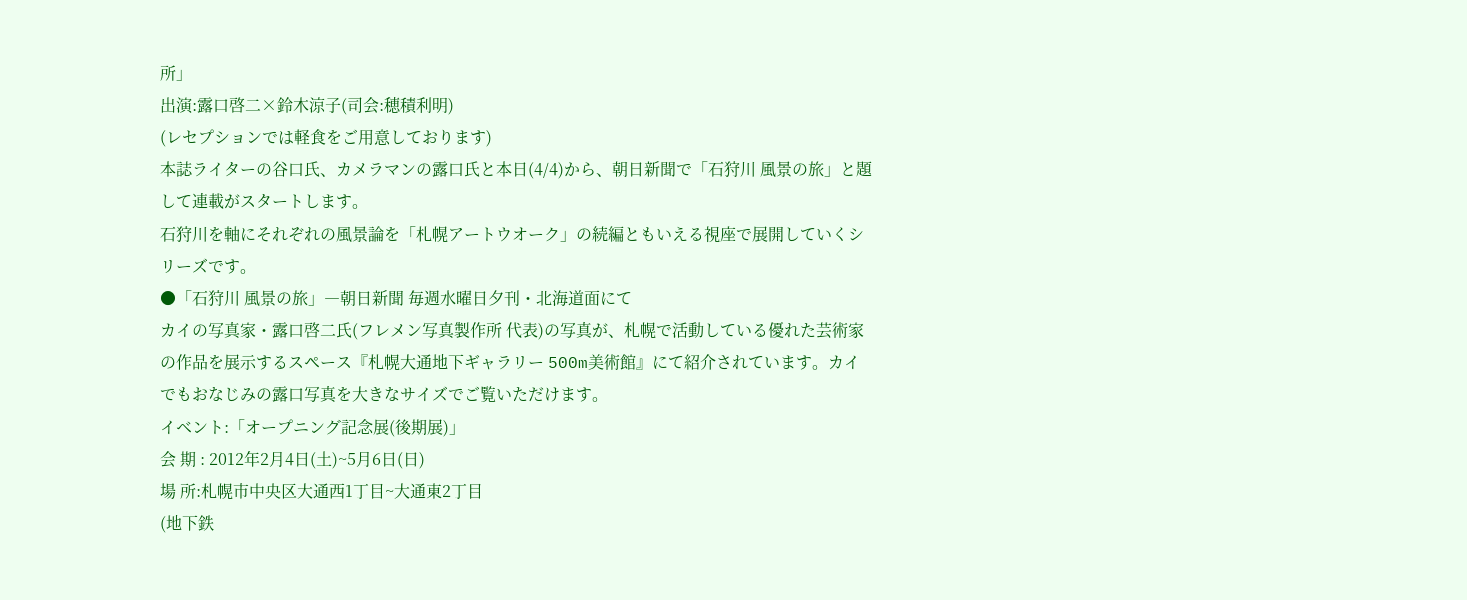所」
出演:露口啓二×鈴木涼子(司会:穂積利明)
(レセプションでは軽食をご用意しております)
本誌ライターの谷口氏、カメラマンの露口氏と本日(4/4)から、朝日新聞で「石狩川 風景の旅」と題して連載がスタートします。
石狩川を軸にそれぞれの風景論を「札幌アートウオーク」の続編ともいえる視座で展開していくシリーズです。
●「石狩川 風景の旅」―朝日新聞 毎週水曜日夕刊・北海道面にて
カイの写真家・露口啓二氏(フレメン写真製作所 代表)の写真が、札幌で活動している優れた芸術家の作品を展示するスペース『札幌大通地下ギャラリー 500m美術館』にて紹介されています。カイでもおなじみの露口写真を大きなサイズでご覧いただけます。
イベント:「オープニング記念展(後期展)」
会 期 : 2012年2月4日(土)~5月6日(日)
場 所:札幌市中央区大通西1丁目~大通東2丁目
(地下鉄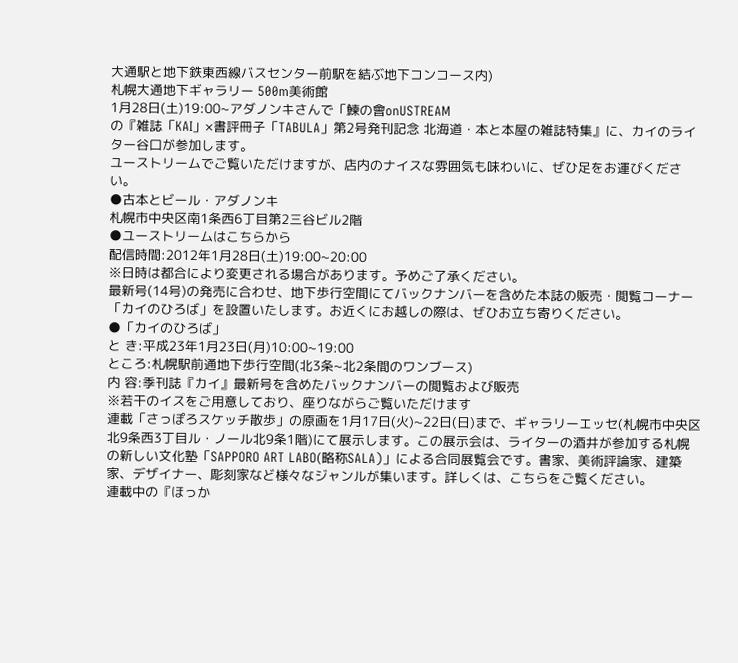大通駅と地下鉄東西線バスセンター前駅を結ぶ地下コンコース内)
札幌大通地下ギャラリー 500m美術館
1月28日(土)19:00~アダノンキさんで「鰊の會onUSTREAM
の『雑誌「KAI」×書評冊子「TABULA」第2号発刊記念 北海道・本と本屋の雑誌特集』に、カイのライター谷口が参加します。
ユーストリームでご覧いただけますが、店内のナイスな雰囲気も味わいに、ぜひ足をお運びください。
●古本とビール・アダノンキ
札幌市中央区南1条西6丁目第2三谷ビル2階
●ユーストリームはこちらから
配信時間:2012年1月28日(土)19:00~20:00
※日時は都合により変更される場合があります。予めご了承ください。
最新号(14号)の発売に合わせ、地下歩行空間にてバックナンバーを含めた本誌の販売・閲覧コーナー「カイのひろば」を設置いたします。お近くにお越しの際は、ぜひお立ち寄りください。
●「カイのひろば」
と き:平成23年1月23日(月)10:00~19:00
ところ:札幌駅前通地下歩行空間(北3条~北2条間のワンブース)
内 容:季刊誌『カイ』最新号を含めたバックナンバーの閲覧および販売
※若干のイスをご用意しており、座りながらご覧いただけます
連載「さっぽろスケッチ散歩」の原画を1月17日(火)~22日(日)まで、ギャラリーエッセ(札幌市中央区北9条西3丁目ル・ノール北9条1階)にて展示します。この展示会は、ライターの酒井が参加する札幌の新しい文化塾「SAPPORO ART LABO(略称SALA)」による合同展覧会です。書家、美術評論家、建築家、デザイナー、彫刻家など様々なジャンルが集います。詳しくは、こちらをご覧ください。
連載中の『ほっか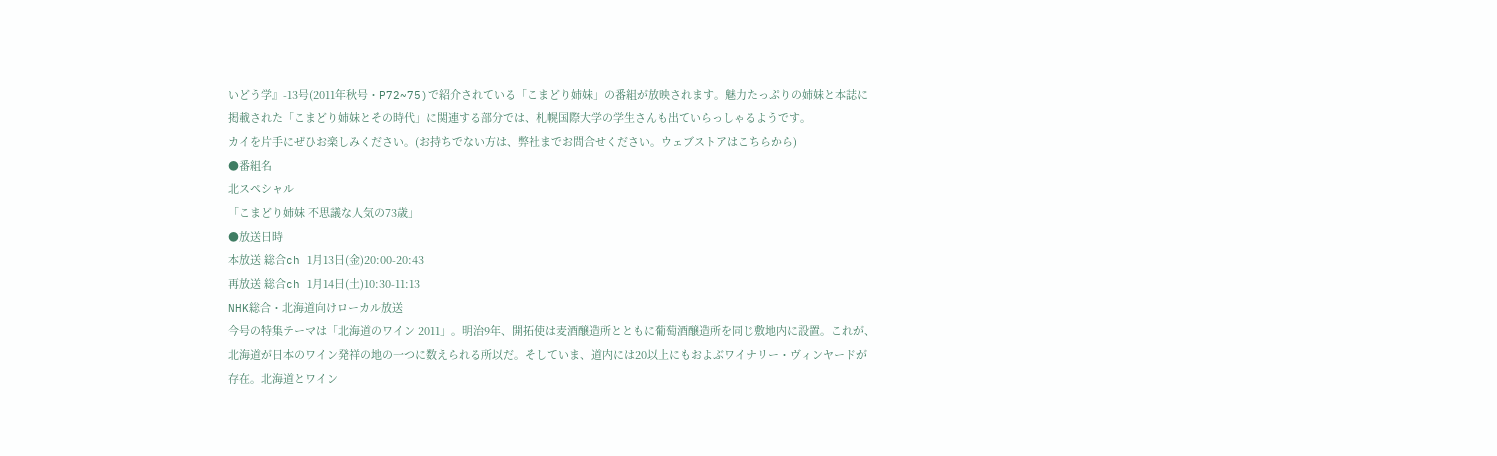いどう学』-13号(2011年秋号・P72~75)で紹介されている「こまどり姉妹」の番組が放映されます。魅力たっぷりの姉妹と本誌に掲載された「こまどり姉妹とその時代」に関連する部分では、札幌国際大学の学生さんも出ていらっしゃるようです。
カイを片手にぜひお楽しみください。(お持ちでない方は、弊社までお問合せください。ウェブストアはこちらから)
●番組名
北スペシャル
「こまどり姉妹 不思議な人気の73歳」
●放送日時
本放送 総合ch 1月13日(金)20:00-20:43
再放送 総合ch 1月14日(土)10:30-11:13
NHK総合・北海道向けローカル放送
今号の特集テーマは「北海道のワイン 2011」。明治9年、開拓使は麦酒醸造所とともに葡萄酒醸造所を同じ敷地内に設置。これが、北海道が日本のワイン発祥の地の一つに数えられる所以だ。そしていま、道内には20以上にもおよぶワイナリー・ヴィンヤードが存在。北海道とワイン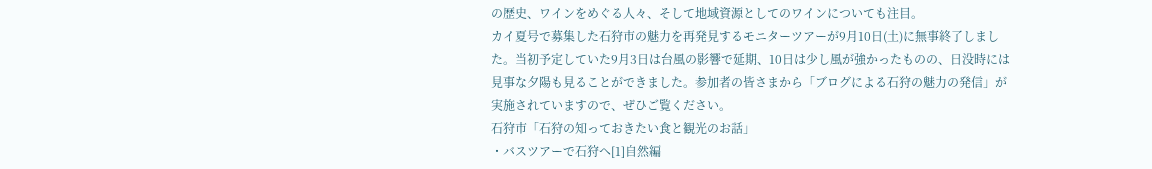の歴史、ワインをめぐる人々、そして地域資源としてのワインについても注目。
カイ夏号で募集した石狩市の魅力を再発見するモニターツアーが9月10日(土)に無事終了しました。当初予定していた9月3日は台風の影響で延期、10日は少し風が強かったものの、日没時には見事な夕陽も見ることができました。参加者の皆さまから「ブログによる石狩の魅力の発信」が実施されていますので、ぜひご覧ください。
石狩市「石狩の知っておきたい食と観光のお話」
・バスツアーで石狩へ[1]自然編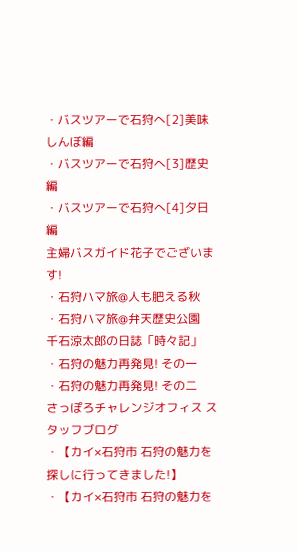・バスツアーで石狩へ[2]美味しんぼ編
・バスツアーで石狩へ[3]歴史編
・バスツアーで石狩へ[4]夕日編
主婦バスガイド花子でございます!
・石狩ハマ旅@人も肥える秋
・石狩ハマ旅@弁天歴史公園
千石涼太郎の日誌「時々記」
・石狩の魅力再発見! その一
・石狩の魅力再発見! その二
さっぽろチャレンジオフィス スタッフブログ
・【カイ×石狩市 石狩の魅力を探しに行ってきました!】
・【カイ×石狩市 石狩の魅力を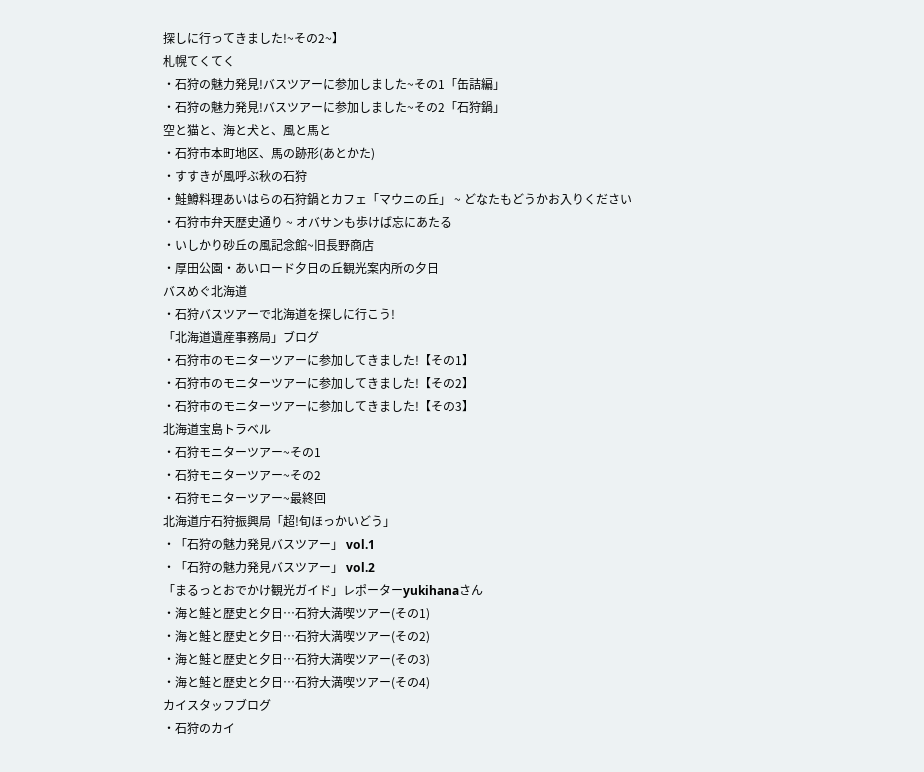探しに行ってきました!~その2~】
札幌てくてく
・石狩の魅力発見!バスツアーに参加しました~その1「缶詰編」
・石狩の魅力発見!バスツアーに参加しました~その2「石狩鍋」
空と猫と、海と犬と、風と馬と
・石狩市本町地区、馬の跡形(あとかた)
・すすきが風呼ぶ秋の石狩
・鮭鱒料理あいはらの石狩鍋とカフェ「マウニの丘」 ~ どなたもどうかお入りください
・石狩市弁天歴史通り ~ オバサンも歩けば忘にあたる
・いしかり砂丘の風記念館~旧長野商店
・厚田公園・あいロード夕日の丘観光案内所の夕日
バスめぐ北海道
・石狩バスツアーで北海道を探しに行こう!
「北海道遺産事務局」ブログ
・石狩市のモニターツアーに参加してきました!【その1】
・石狩市のモニターツアーに参加してきました!【その2】
・石狩市のモニターツアーに参加してきました!【その3】
北海道宝島トラベル
・石狩モニターツアー~その1
・石狩モニターツアー~その2
・石狩モニターツアー~最終回
北海道庁石狩振興局「超!旬ほっかいどう」
・「石狩の魅力発見バスツアー」 vol.1
・「石狩の魅力発見バスツアー」 vol.2
「まるっとおでかけ観光ガイド」レポーターyukihanaさん
・海と鮭と歴史と夕日…石狩大満喫ツアー(その1)
・海と鮭と歴史と夕日…石狩大満喫ツアー(その2)
・海と鮭と歴史と夕日…石狩大満喫ツアー(その3)
・海と鮭と歴史と夕日…石狩大満喫ツアー(その4)
カイスタッフブログ
・石狩のカイ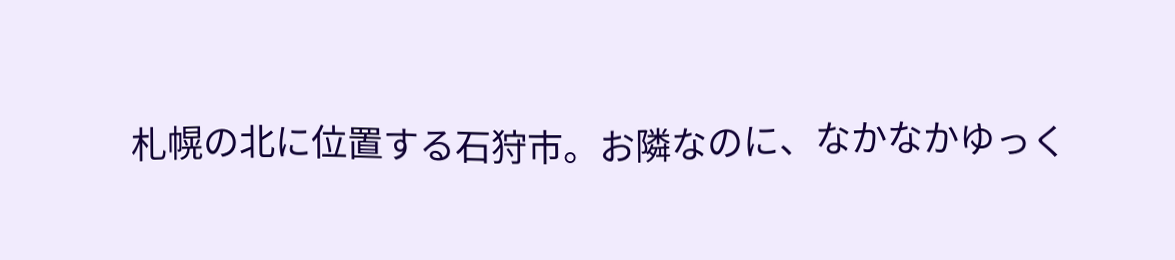札幌の北に位置する石狩市。お隣なのに、なかなかゆっく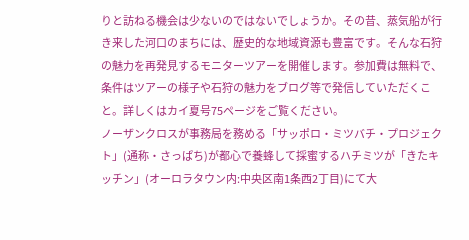りと訪ねる機会は少ないのではないでしょうか。その昔、蒸気船が行き来した河口のまちには、歴史的な地域資源も豊富です。そんな石狩の魅力を再発見するモニターツアーを開催します。参加費は無料で、条件はツアーの様子や石狩の魅力をブログ等で発信していただくこと。詳しくはカイ夏号75ページをご覧ください。
ノーザンクロスが事務局を務める「サッポロ・ミツバチ・プロジェクト」(通称・さっぱち)が都心で養蜂して採蜜するハチミツが「きたキッチン」(オーロラタウン内:中央区南1条西2丁目)にて大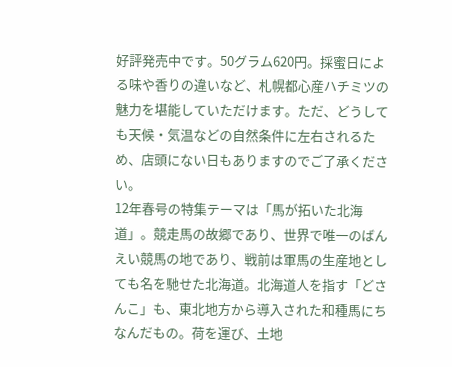好評発売中です。50グラム620円。採蜜日による味や香りの違いなど、札幌都心産ハチミツの魅力を堪能していただけます。ただ、どうしても天候・気温などの自然条件に左右されるため、店頭にない日もありますのでご了承ください。
12年春号の特集テーマは「馬が拓いた北海道」。競走馬の故郷であり、世界で唯一のばんえい競馬の地であり、戦前は軍馬の生産地としても名を馳せた北海道。北海道人を指す「どさんこ」も、東北地方から導入された和種馬にちなんだもの。荷を運び、土地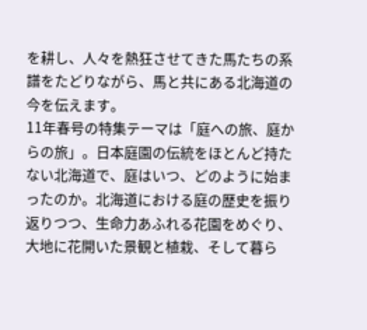を耕し、人々を熱狂させてきた馬たちの系譜をたどりながら、馬と共にある北海道の今を伝えます。
11年春号の特集テーマは「庭への旅、庭からの旅」。日本庭園の伝統をほとんど持たない北海道で、庭はいつ、どのように始まったのか。北海道における庭の歴史を振り返りつつ、生命力あふれる花園をめぐり、大地に花開いた景観と植栽、そして暮ら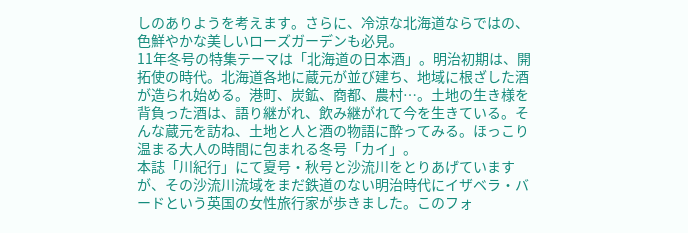しのありようを考えます。さらに、冷涼な北海道ならではの、色鮮やかな美しいローズガーデンも必見。
11年冬号の特集テーマは「北海道の日本酒」。明治初期は、開拓使の時代。北海道各地に蔵元が並び建ち、地域に根ざした酒が造られ始める。港町、炭鉱、商都、農村…。土地の生き様を背負った酒は、語り継がれ、飲み継がれて今を生きている。そんな蔵元を訪ね、土地と人と酒の物語に酔ってみる。ほっこり温まる大人の時間に包まれる冬号「カイ」。
本誌「川紀行」にて夏号・秋号と沙流川をとりあげていますが、その沙流川流域をまだ鉄道のない明治時代にイザベラ・バードという英国の女性旅行家が歩きました。このフォ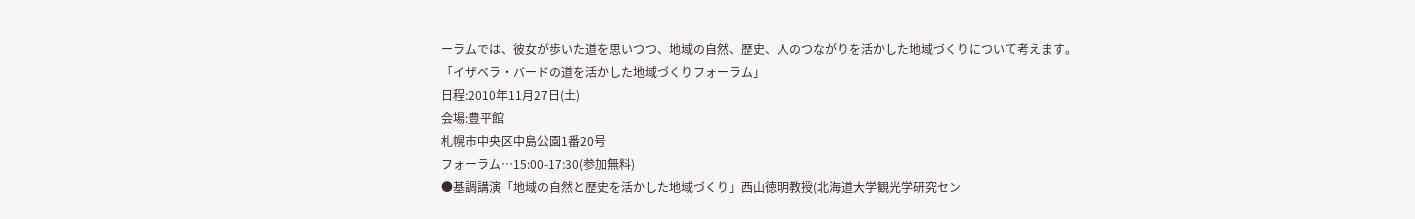ーラムでは、彼女が歩いた道を思いつつ、地域の自然、歴史、人のつながりを活かした地域づくりについて考えます。
「イザベラ・バードの道を活かした地域づくりフォーラム」
日程:2010年11月27日(土)
会場:豊平館
札幌市中央区中島公園1番20号
フォーラム…15:00-17:30(参加無料)
●基調講演「地域の自然と歴史を活かした地域づくり」西山徳明教授(北海道大学観光学研究セン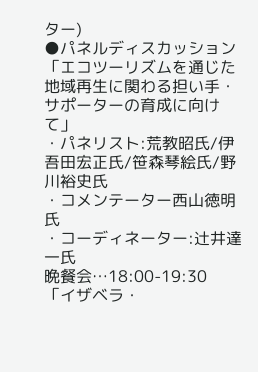ター)
●パネルディスカッション「エコツーリズムを通じた地域再生に関わる担い手・サポーターの育成に向けて」
・パネリスト:荒教昭氏/伊吾田宏正氏/笹森琴絵氏/野川裕史氏
・コメンテーター西山徳明氏
・コーディネーター:辻井達一氏
晩餐会…18:00-19:30
「イザベラ・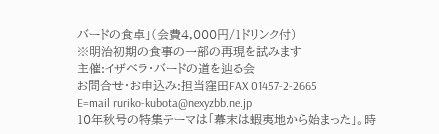バードの食卓」(会費4,000円/1ドリンク付)
※明治初期の食事の一部の再現を試みます
主催:イザベラ・バードの道を辿る会
お問合せ・お申込み:担当窪田FAX 01457-2-2665
E=mail ruriko-kubota@nexyzbb.ne.jp
10年秋号の特集テーマは「幕末は蝦夷地から始まった」。時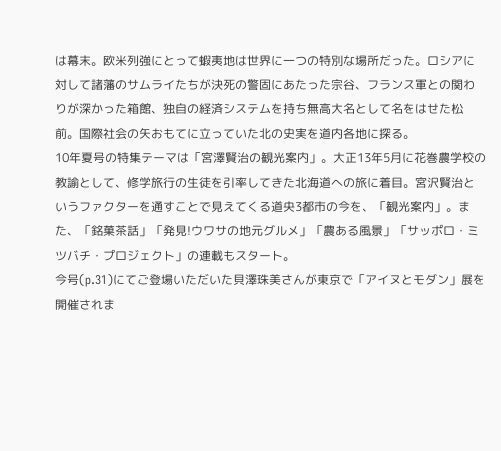は幕末。欧米列強にとって蝦夷地は世界に一つの特別な場所だった。ロシアに対して諸藩のサムライたちが決死の警固にあたった宗谷、フランス軍との関わりが深かった箱館、独自の経済システムを持ち無高大名として名をはせた松前。国際社会の矢おもてに立っていた北の史実を道内各地に探る。
10年夏号の特集テーマは「宮澤賢治の観光案内」。大正13年5月に花巻農学校の教諭として、修学旅行の生徒を引率してきた北海道への旅に着目。宮沢賢治というファクターを通すことで見えてくる道央3都市の今を、「観光案内」。また、「銘菓茶話」「発見!ウワサの地元グルメ」「農ある風景」「サッポロ・ミツバチ・プロジェクト」の連載もスタート。
今号(p.31)にてご登場いただいた貝澤珠美さんが東京で「アイヌとモダン」展を開催されま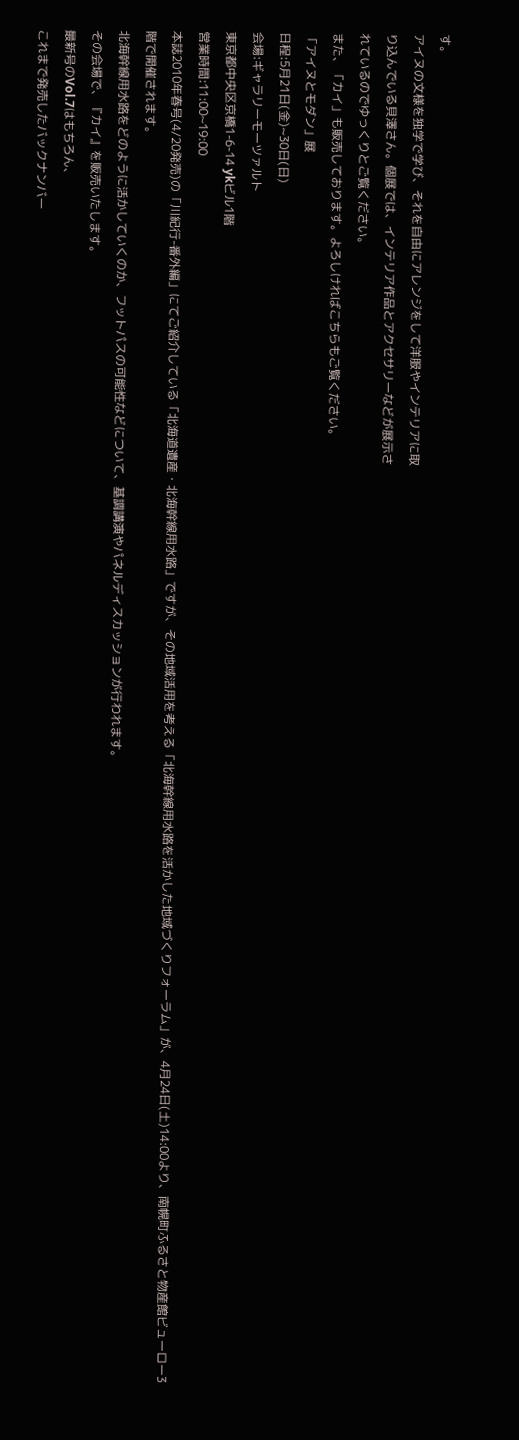す。
アイヌの文様を独学で学び、それを自由にアレンジをして洋服やインテリアに取
り込んでいる貝澤さん。個展では、インテリア作品とアクセサリーなどが展示さ
れているのでゆっくりとご覧ください。
また、「カイ」も販売しております。よろしければこちらもご覧ください。
「アイヌとモダン」展
日程:5月21日(金)~30日(日)
会場:ギャラリーモーツァルト
東京都中央区京橋1-6-14 ykビル1階
営業時間:11:00~19:00
本誌2010年春号(4/20発売)の「川紀行-番外編」にてご紹介している「北海道遺産・北海幹線用水路」ですが、その地域活用を考える「北海幹線用水路を活かした地域づくりフォーラム」が、4月24日(土)14:00より、南幌町ふるさと物産館ビューロー3階で開催されます。
北海幹線用水路をどのように活かしていくのか、フットパスの可能性などについて、基調講演やパネルディスカッションが行われます。
その会場で、『カイ』を販売いたします。
最新号のVol.7はもちろん、
これまで発売したバックナンバー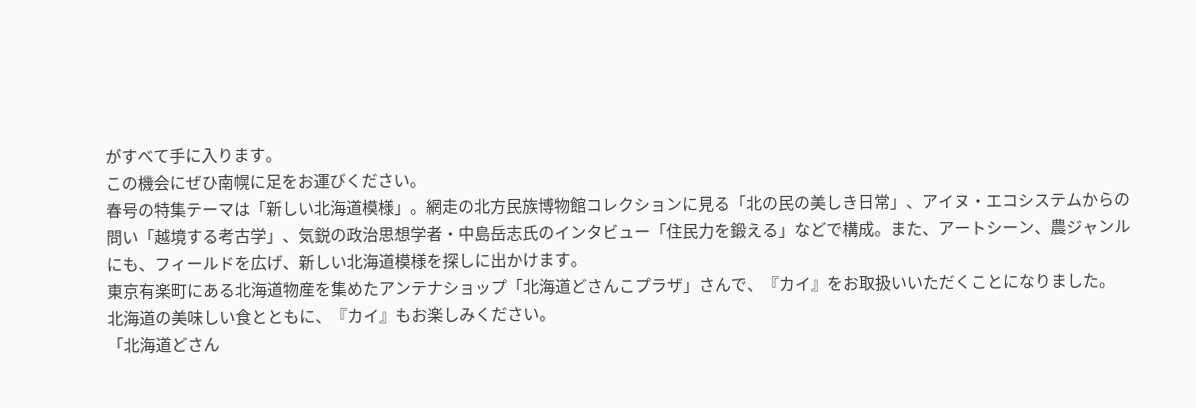がすべて手に入ります。
この機会にぜひ南幌に足をお運びください。
春号の特集テーマは「新しい北海道模様」。網走の北方民族博物館コレクションに見る「北の民の美しき日常」、アイヌ・エコシステムからの問い「越境する考古学」、気鋭の政治思想学者・中島岳志氏のインタビュー「住民力を鍛える」などで構成。また、アートシーン、農ジャンルにも、フィールドを広げ、新しい北海道模様を探しに出かけます。
東京有楽町にある北海道物産を集めたアンテナショップ「北海道どさんこプラザ」さんで、『カイ』をお取扱いいただくことになりました。
北海道の美味しい食とともに、『カイ』もお楽しみください。
「北海道どさん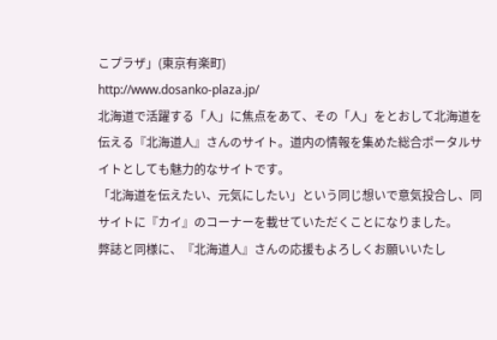こプラザ」(東京有楽町)
http://www.dosanko-plaza.jp/
北海道で活躍する「人」に焦点をあて、その「人」をとおして北海道を伝える『北海道人』さんのサイト。道内の情報を集めた総合ポータルサイトとしても魅力的なサイトです。
「北海道を伝えたい、元気にしたい」という同じ想いで意気投合し、同サイトに『カイ』のコーナーを載せていただくことになりました。
弊誌と同様に、『北海道人』さんの応援もよろしくお願いいたし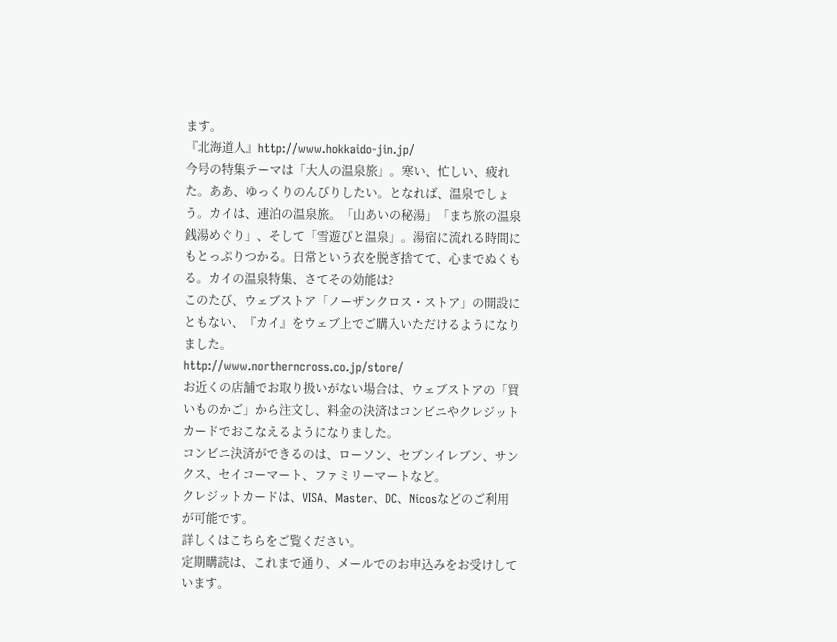ます。
『北海道人』http://www.hokkaido-jin.jp/
今号の特集テーマは「大人の温泉旅」。寒い、忙しい、疲れた。ああ、ゆっくりのんびりしたい。となれば、温泉でしょう。カイは、連泊の温泉旅。「山あいの秘湯」「まち旅の温泉銭湯めぐり」、そして「雪遊びと温泉」。湯宿に流れる時間にもとっぷりつかる。日常という衣を脱ぎ捨てて、心までぬくもる。カイの温泉特集、さてその効能は?
このたび、ウェブストア「ノーザンクロス・ストア」の開設にともない、『カイ』をウェブ上でご購入いただけるようになりました。
http://www.northerncross.co.jp/store/
お近くの店舗でお取り扱いがない場合は、ウェブストアの「買いものかご」から注文し、料金の決済はコンビニやクレジットカードでおこなえるようになりました。
コンビニ決済ができるのは、ローソン、セブンイレブン、サンクス、セイコーマート、ファミリーマートなど。
クレジットカードは、VISA、Master、DC、Nicosなどのご利用が可能です。
詳しくはこちらをご覧ください。
定期購読は、これまで通り、メールでのお申込みをお受けしています。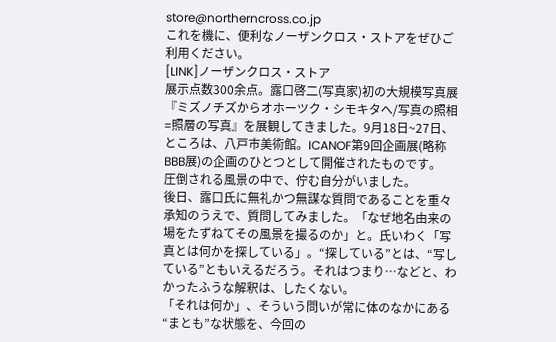store@northerncross.co.jp
これを機に、便利なノーザンクロス・ストアをぜひご利用ください。
[LINK]ノーザンクロス・ストア
展示点数300余点。露口啓二(写真家)初の大規模写真展『ミズノチズからオホーツク・シモキタへ/写真の照相=照層の写真』を展観してきました。9月18日~27日、ところは、八戸市美術館。ICANOF第9回企画展(略称BBB展)の企画のひとつとして開催されたものです。
圧倒される風景の中で、佇む自分がいました。
後日、露口氏に無礼かつ無謀な質問であることを重々承知のうえで、質問してみました。「なぜ地名由来の場をたずねてその風景を撮るのか」と。氏いわく「写真とは何かを探している」。“探している”とは、“写している”ともいえるだろう。それはつまり…などと、わかったふうな解釈は、したくない。
「それは何か」、そういう問いが常に体のなかにある “まとも”な状態を、今回の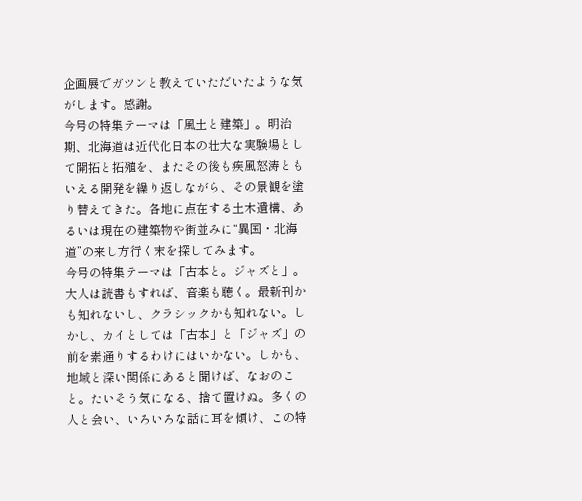企画展でガツンと教えていただいたような気がします。感謝。
今号の特集テーマは「風土と建築」。明治期、北海道は近代化日本の壮大な実験場として開拓と拓殖を、またその後も疾風怒涛ともいえる開発を繰り返しながら、その景観を塗り替えてきた。各地に点在する土木遺構、あるいは現在の建築物や街並みに“異国・北海道”の来し方行く末を探してみます。
今号の特集テーマは「古本と。ジャズと」。大人は読書もすれば、音楽も聴く。最新刊かも知れないし、クラシックかも知れない。しかし、カイとしては「古本」と「ジャズ」の前を素通りするわけにはいかない。しかも、地域と深い関係にあると聞けば、なおのこと。たいそう気になる、捨て置けぬ。多くの人と会い、いろいろな話に耳を傾け、この特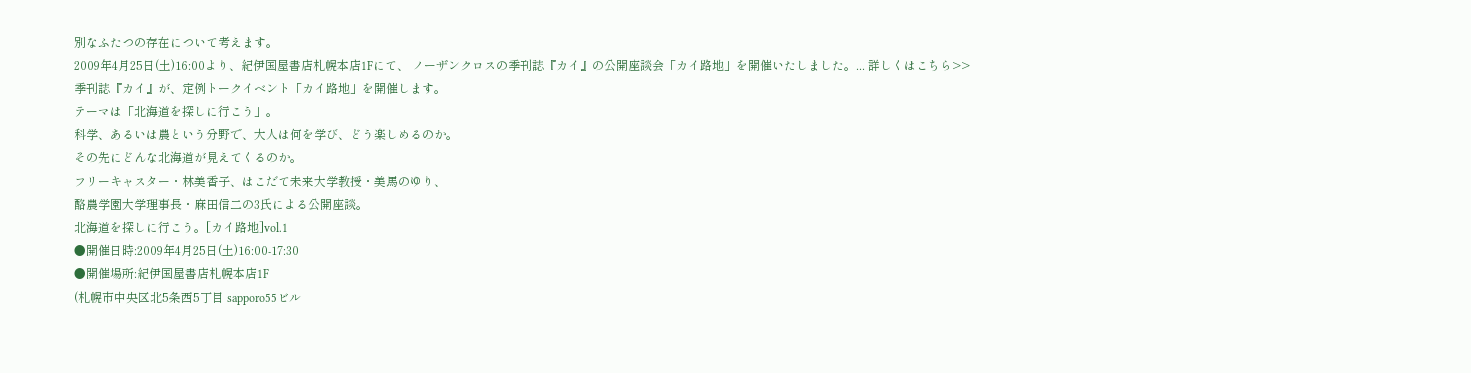別なふたつの存在について考えます。
2009年4月25日(土)16:00より、紀伊国屋書店札幌本店1Fにて、 ノーザンクロスの季刊誌『カイ』の公開座談会「カイ路地」を開催いたしました。... 詳しくはこちら>>
季刊誌『カイ』が、定例トークイベント「カイ路地」を開催します。
テーマは「北海道を探しに行こう」。
科学、あるいは農という分野で、大人は何を学び、どう楽しめるのか。
その先にどんな北海道が見えてくるのか。
フリーキャスター・林美香子、はこだて未来大学教授・美馬のゆり、
酪農学園大学理事長・麻田信二の3氏による公開座談。
北海道を探しに行こう。[カイ路地]vol.1
●開催日時:2009年4月25日(土)16:00-17:30
●開催場所:紀伊国屋書店札幌本店1F
(札幌市中央区北5条西5丁目 sapporo55ビル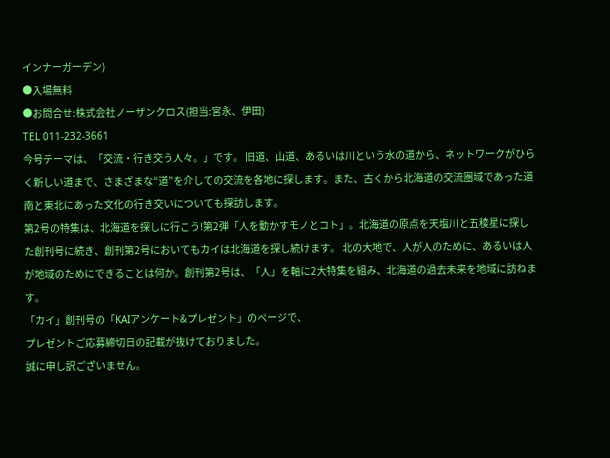インナーガーデン)
●入場無料
●お問合せ:株式会社ノーザンクロス(担当:宮永、伊田)
TEL 011-232-3661
今号テーマは、「交流・行き交う人々。」です。 旧道、山道、あるいは川という水の道から、ネットワークがひらく新しい道まで、さまざまな“道”を介しての交流を各地に探します。また、古くから北海道の交流圏域であった道南と東北にあった文化の行き交いについても探訪します。
第2号の特集は、北海道を探しに行こう!第2弾「人を動かすモノとコト」。北海道の原点を天塩川と五稜星に探した創刊号に続き、創刊第2号においてもカイは北海道を探し続けます。 北の大地で、人が人のために、あるいは人が地域のためにできることは何か。創刊第2号は、「人」を軸に2大特集を組み、北海道の過去未来を地域に訪ねます。
「カイ」創刊号の「KAIアンケート&プレゼント」のページで、
プレゼントご応募締切日の記載が抜けておりました。
誠に申し訳ございません。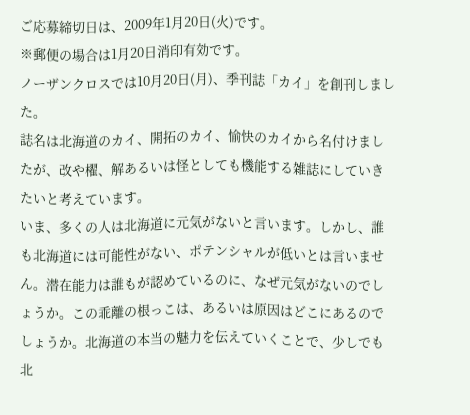ご応募締切日は、2009年1月20日(火)です。
※郵便の場合は1月20日消印有効です。
ノーザンクロスでは10月20日(月)、季刊誌「カイ」を創刊しました。
誌名は北海道のカイ、開拓のカイ、愉快のカイから名付けましたが、改や櫂、解あるいは怪としても機能する雑誌にしていきたいと考えています。
いま、多くの人は北海道に元気がないと言います。しかし、誰も北海道には可能性がない、ポテンシャルが低いとは言いません。潜在能力は誰もが認めているのに、なぜ元気がないのでしょうか。この乖離の根っこは、あるいは原因はどこにあるのでしょうか。北海道の本当の魅力を伝えていくことで、少しでも北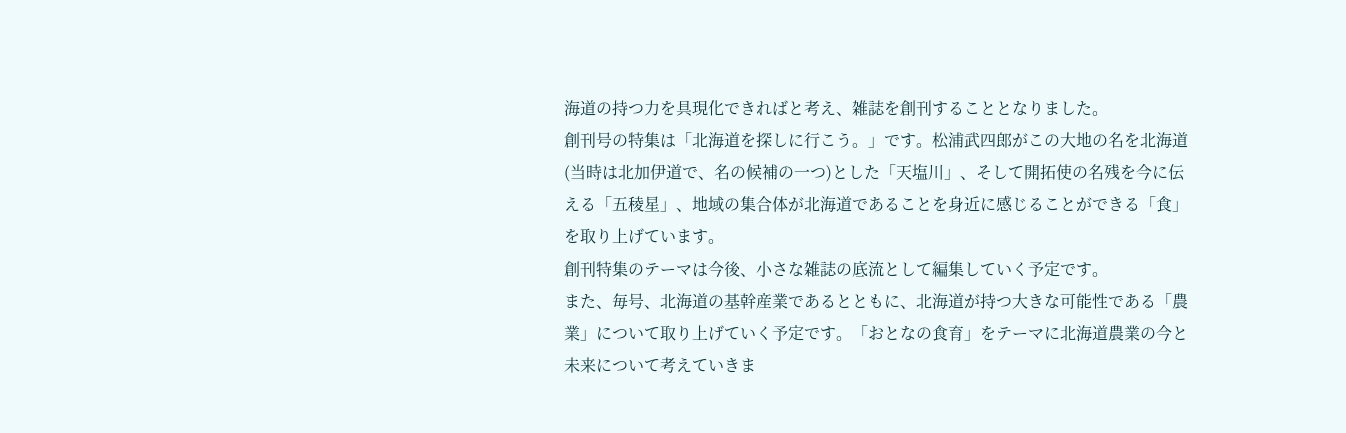海道の持つ力を具現化できればと考え、雑誌を創刊することとなりました。
創刊号の特集は「北海道を探しに行こう。」です。松浦武四郎がこの大地の名を北海道(当時は北加伊道で、名の候補の一つ)とした「天塩川」、そして開拓使の名残を今に伝える「五稜星」、地域の集合体が北海道であることを身近に感じることができる「食」を取り上げています。
創刊特集のテーマは今後、小さな雑誌の底流として編集していく予定です。
また、毎号、北海道の基幹産業であるとともに、北海道が持つ大きな可能性である「農業」について取り上げていく予定です。「おとなの食育」をテーマに北海道農業の今と未来について考えていきま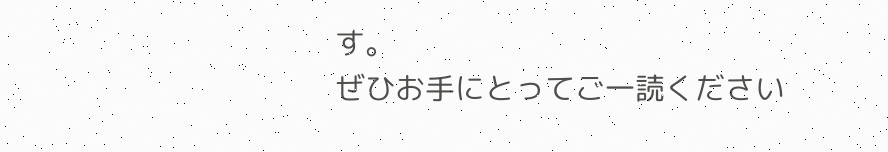す。
ぜひお手にとってご一読ください